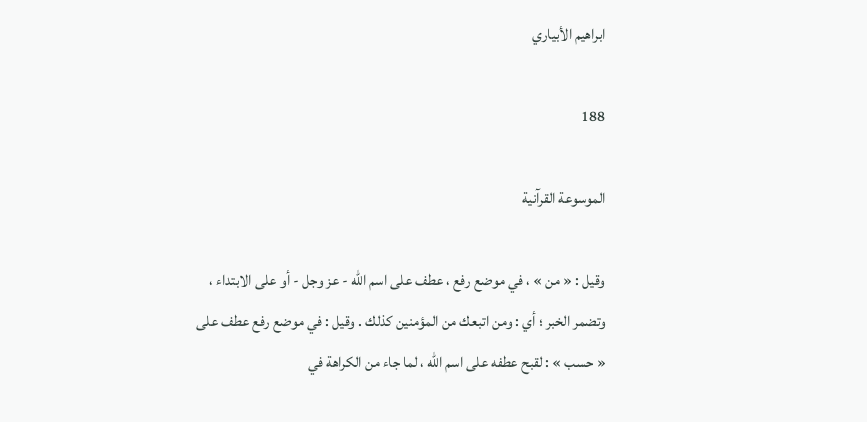ابراهيم الأبياري

188

الموسوعة القرآنية

وقيل : « من » ، في موضع رفع ، عطف على اسم اللّه - عز وجل - أو على الابتداء ، وتضمر الخبر ؛ أي : ومن اتبعك من المؤمنين كذلك . وقيل : في موضع رفع عطف على « حسب » : لقبح عطفه على اسم اللّه ، لما جاء من الكراهة في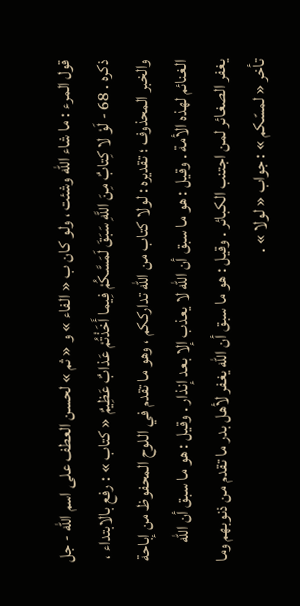قول المرء : ما شاء اللّه وشئت ، ولو كان ب « الفاء » و « ثم » لحسن العطف على اسم اللّه - جل ذكره . 68 - لَوْ لا كِتابٌ مِنَ اللَّهِ سَبَقَ لَمَسَّكُمْ فِيما أَخَذْتُمْ عَذابٌ عَظِيمٌ « كتاب » : رفع بالابتداء ، والخبر المحذوف ؛ تقديره : لولا كتاب من اللّه تدارككم ، وهو ما تقدم في اللوح المحفوظ من إباحة الغنائم لهذه الأمة . وقيل : هو ما سبق أن اللّه لا يعذب إلا بعد إنذار . وقيل : هو ما سبق أن اللّه يغفر الصغائر لمن اجتنب الكبائر . وقيل : هو ما سبق أن اللّه يغفر لأهل بدر ما تقدم من ذنوبهم وما تأخر « لمسّكم » : جواب « لولا » .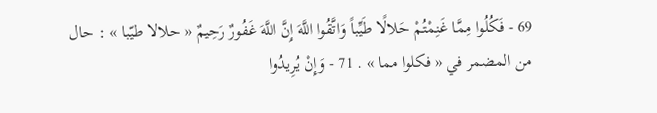69 - فَكُلُوا مِمَّا غَنِمْتُمْ حَلالًا طَيِّباً وَاتَّقُوا اللَّهَ إِنَّ اللَّهَ غَفُورٌ رَحِيمٌ « حلالا طيّبا » : حال من المضمر في « فكلوا مما » . 71 - وَإِنْ يُرِيدُوا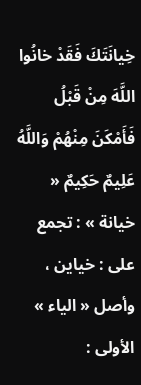خِيانَتَكَ فَقَدْ خانُوا اللَّهَ مِنْ قَبْلُ فَأَمْكَنَ مِنْهُمْ وَاللَّهُ عَلِيمٌ حَكِيمٌ « خيانة » : تجمع على : خياين ، وأصل « الياء » الأولى :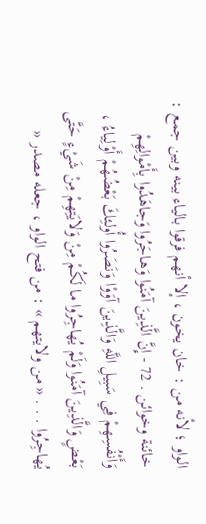الواو ؛ لأنه من : خان يخون ، إلا أنهم فرقوا بالياء بينه وبين جمع : خائنة وخوائن . 72 - إِنَّ الَّذِينَ آمَنُوا وَهاجَرُوا وَجاهَدُوا بِأَمْوالِهِمْ وَأَنْفُسِهِمْ فِي سَبِيلِ اللَّهِ وَالَّذِينَ آوَوْا وَنَصَرُوا أُولئِكَ بَعْضُهُمْ أَوْلِياءُ ، بَعْضٍ وَالَّذِينَ آمَنُوا وَلَمْ يُهاجِرُوا ما لَكُمْ مِنْ وَلايَتِهِمْ مِنْ شَيْءٍ حَتَّى يُهاجِرُوا . . . « من ولايتهم » : من فتح الواو ، جعله مصدر «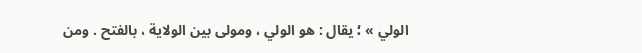الولي » ؛ يقال : هو الولي ، ومولى بين الولاية ، بالفتح . ومن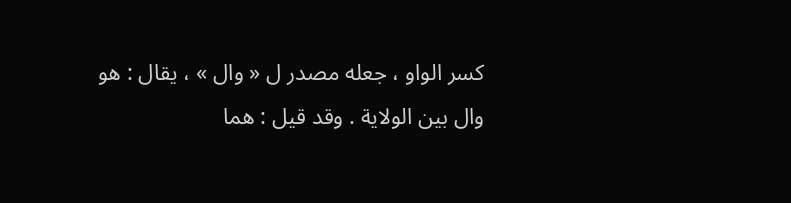كسر الواو ، جعله مصدر ل « وال » ، يقال : هو وال بين الولاية . وقد قيل : هما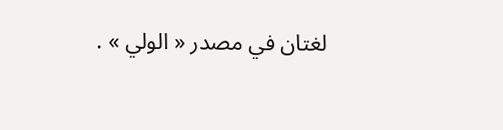لغتان في مصدر « الولي » .